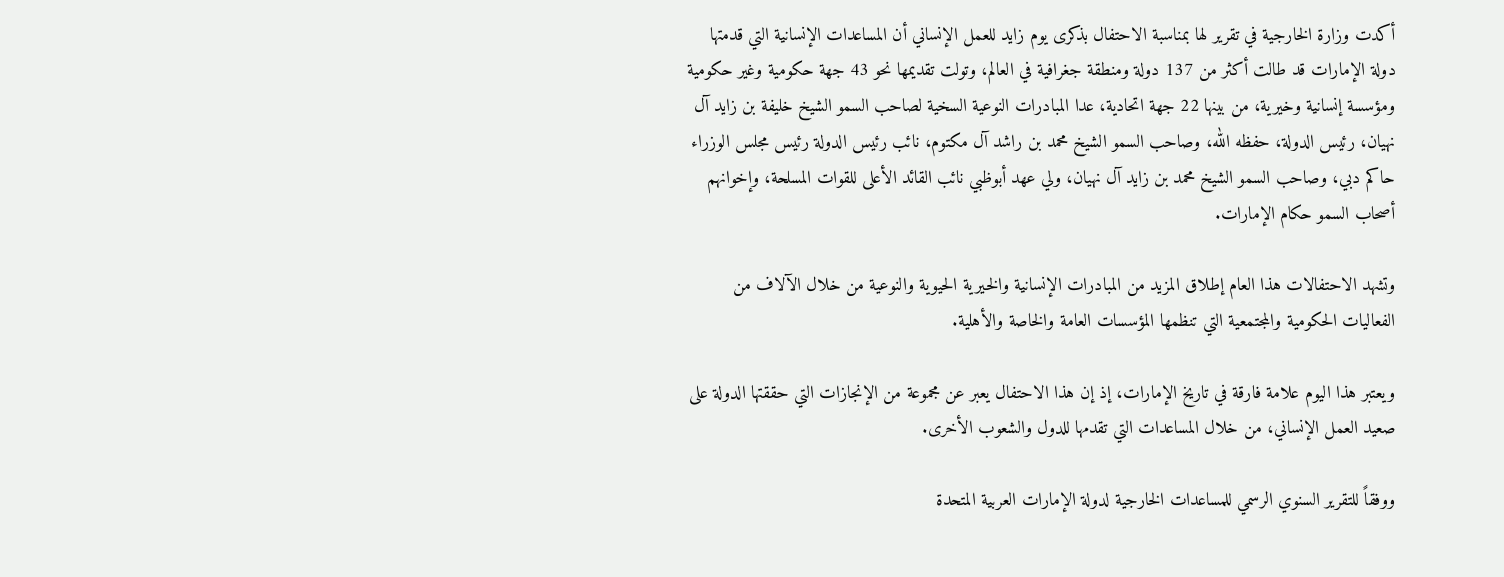أكدت وزارة الخارجية في تقرير لها بمناسبة الاحتفال بذكرى يوم زايد للعمل الإنساني أن المساعدات الإنسانية التي قدمتها دولة الإمارات قد طالت أكثر من 137 دولة ومنطقة جغرافية في العالم، وتولت تقديمها نحو 43 جهة حكومية وغير حكومية ومؤسسة إنسانية وخيرية، من بينها 22 جهة اتحادية، عدا المبادرات النوعية السخية لصاحب السمو الشيخ خليفة بن زايد آل نهيان، رئيس الدولة، حفظه الله، وصاحب السمو الشيخ محمد بن راشد آل مكتوم، نائب رئيس الدولة رئيس مجلس الوزراء حاكم دبي، وصاحب السمو الشيخ محمد بن زايد آل نهيان، ولي عهد أبوظبي نائب القائد الأعلى للقوات المسلحة، وإخوانهم أصحاب السمو حكام الإمارات.

وتشهد الاحتفالات هذا العام إطلاق المزيد من المبادرات الإنسانية والخيرية الحيوية والنوعية من خلال الآلاف من الفعاليات الحكومية والمجتمعية التي تنظمها المؤسسات العامة والخاصة والأهلية.

ويعتبر هذا اليوم علامة فارقة في تاريخ الإمارات، إذ إن هذا الاحتفال يعبر عن مجموعة من الإنجازات التي حققتها الدولة على صعيد العمل الإنساني، من خلال المساعدات التي تقدمها للدول والشعوب الأخرى.

ووفقاً للتقرير السنوي الرسمي للمساعدات الخارجية لدولة الإمارات العربية المتحدة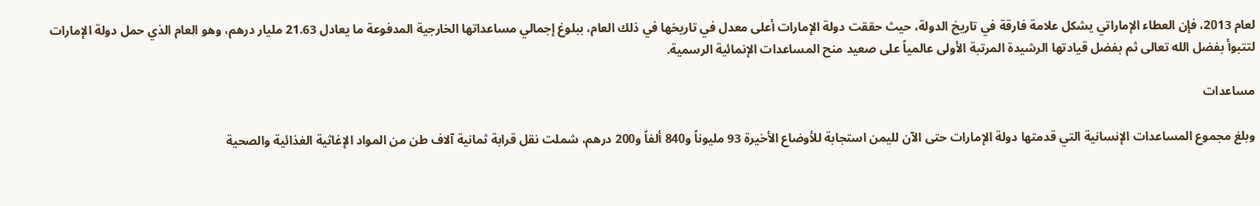لعام 2013، فإن العطاء الإماراتي يشكل علامة فارقة في تاريخ الدولة، حيث حققت دولة الإمارات أعلى معدل في تاريخها في ذلك العام، ببلوغ إجمالي مساعداتها الخارجية المدفوعة ما يعادل 21.63 مليار درهم، وهو العام الذي حمل دولة الإمارات لتتبوأ بفضل الله تعالى ثم بفضل قيادتها الرشيدة المرتبة الأولى عالمياً على صعيد منح المساعدات الإنمائية الرسمية.

مساعدات

وبلغ مجموع المساعدات الإنسانية التي قدمتها دولة الإمارات حتى الآن لليمن استجابة للأوضاع الأخيرة 93 مليوناً و840 ألفاً و200 درهم، شملت نقل قرابة ثمانية آلاف طن من المواد الإغاثية الغذائية والصحية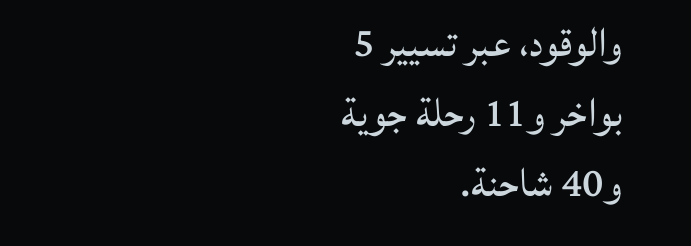والوقود، عبر تسيير 5 بواخر و11 رحلة جوية و40 شاحنة.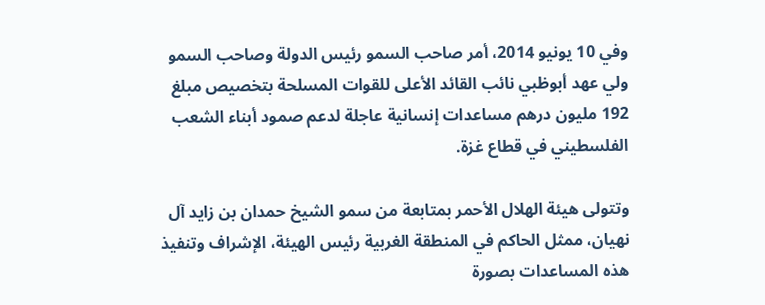وفي 10 يونيو 2014، أمر صاحب السمو رئيس الدولة وصاحب السمو ولي عهد أبوظبي نائب القائد الأعلى للقوات المسلحة بتخصيص مبلغ 192 مليون درهم مساعدات إنسانية عاجلة لدعم صمود أبناء الشعب الفلسطيني في قطاع غزة.

وتتولى هيئة الهلال الأحمر بمتابعة من سمو الشيخ حمدان بن زايد آل نهيان، ممثل الحاكم في المنطقة الغربية رئيس الهيئة، الإشراف وتنفيذ هذه المساعدات بصورة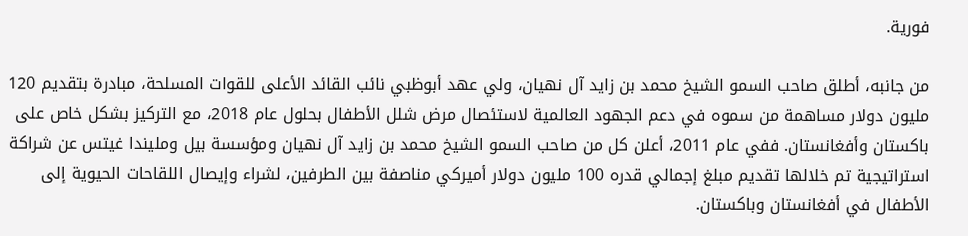فورية.

من جانبه، أطلق صاحب السمو الشيخ محمد بن زايد آل نهيان، ولي عهد أبوظبي نائب القائد الأعلى للقوات المسلحة، مبادرة بتقديم 120 مليون دولار مساهمة من سموه في دعم الجهود العالمية لاستئصال مرض شلل الأطفال بحلول عام 2018، مع التركيز بشكل خاص على باكستان وأفغانستان. ففي عام 2011، أعلن كل من صاحب السمو الشيخ محمد بن زايد آل نهيان ومؤسسة بيل ومليندا غيتس عن شراكة استراتيجية تم خلالها تقديم مبلغ إجمالي قدره 100 مليون دولار أميركي مناصفة بين الطرفين، لشراء وإيصال اللقاحات الحيوية إلى الأطفال في أفغانستان وباكستان.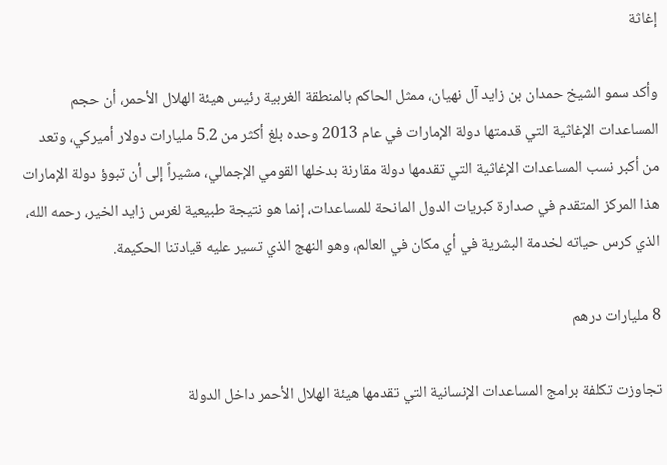إغاثة

وأكد سمو الشيخ حمدان بن زايد آل نهيان، ممثل الحاكم بالمنطقة الغربية رئيس هيئة الهلال الأحمر، أن حجم المساعدات الإغاثية التي قدمتها دولة الإمارات في عام 2013 وحده بلغ أكثر من 5.2 مليارات دولار أميركي، وتعد من أكبر نسب المساعدات الإغاثية التي تقدمها دولة مقارنة بدخلها القومي الإجمالي، مشيراً إلى أن تبوؤ دولة الإمارات هذا المركز المتقدم في صدارة كبريات الدول المانحة للمساعدات، إنما هو نتيجة طبيعية لغرس زايد الخير، رحمه الله، الذي كرس حياته لخدمة البشرية في أي مكان في العالم، وهو النهج الذي تسير عليه قيادتنا الحكيمة.

8 مليارات درهم

تجاوزت تكلفة برامج المساعدات الإنسانية التي تقدمها هيئة الهلال الأحمر داخل الدولة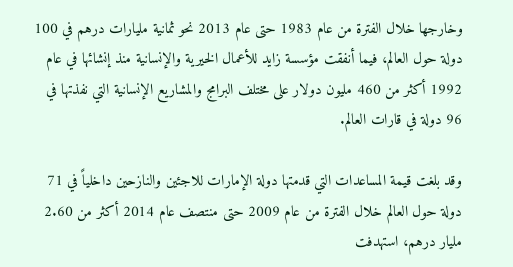وخارجها خلال الفترة من عام 1983 حتى عام 2013 نحو ثمانية مليارات درهم في 100 دولة حول العالم، فيما أنفقت مؤسسة زايد للأعمال الخيرية والإنسانية منذ إنشائها في عام 1992 أكثر من 460 مليون دولار على مختلف البرامج والمشاريع الإنسانية التي نفذتها في 96 دولة في قارات العالم.

وقد بلغت قيمة المساعدات التي قدمتها دولة الإمارات للاجئين والنازحين داخلياً في 71 دولة حول العالم خلال الفترة من عام 2009 حتى منتصف عام 2014 أكثر من 2.60 مليار درهم، استهدفت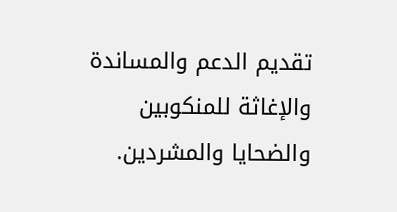تقديم الدعم والمساندة والإغاثة للمنكوبين والضحايا والمشردين.